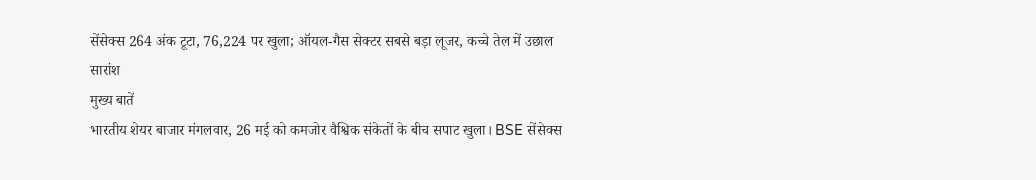सेंसेक्स 264 अंक टूटा, 76,224 पर खुला; ऑयल-गैस सेक्टर सबसे बड़ा लूजर, कच्चे तेल में उछाल
सारांश
मुख्य बातें
भारतीय शेयर बाजार मंगलवार, 26 मई को कमजोर वैश्विक संकेतों के बीच सपाट खुला। BSE सेंसेक्स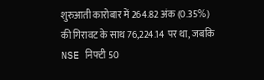शुरुआती कारोबार में 264.82 अंक (0.35%) की गिरावट के साथ 76,224.14 पर था, जबकि NSE निफ्टी 50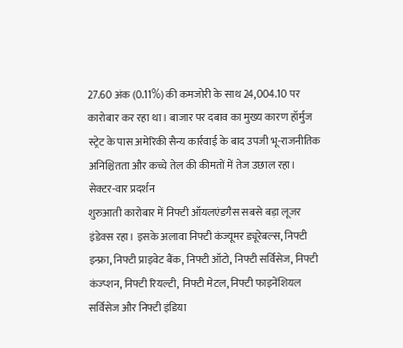27.60 अंक (0.11%) की कमजोरी के साथ 24,004.10 पर कारोबार कर रहा था। बाजार पर दबाव का मुख्य कारण हॉर्मुज स्ट्रेट के पास अमेरिकी सैन्य कार्रवाई के बाद उपजी भू-राजनीतिक अनिश्चितता और कच्चे तेल की कीमतों में तेज उछाल रहा।
सेक्टर-वार प्रदर्शन
शुरुआती कारोबार में निफ्टी ऑयलएंडगैस सबसे बड़ा लूजर इंडेक्स रहा। इसके अलावा निफ्टी कंज्यूमर ड्यूरेबल्स, निफ्टी इन्फ्रा, निफ्टी प्राइवेट बैंक, निफ्टी ऑटो, निफ्टी सर्विसेज, निफ्टी कंज्प्शन, निफ्टी रियल्टी, निफ्टी मेटल, निफ्टी फाइनेंशियल सर्विसेज और निफ्टी इंडिया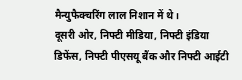मैन्युफैक्चरिंग लाल निशान में थे।
दूसरी ओर, निफ्टी मीडिया, निफ्टी इंडिया डिफेंस, निफ्टी पीएसयू बैंक और निफ्टी आईटी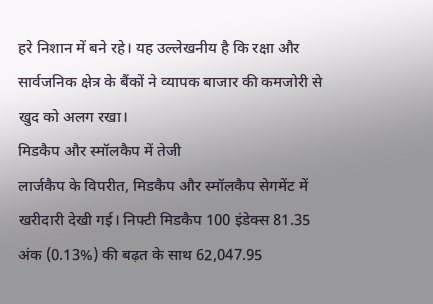हरे निशान में बने रहे। यह उल्लेखनीय है कि रक्षा और सार्वजनिक क्षेत्र के बैंकों ने व्यापक बाजार की कमजोरी से खुद को अलग रखा।
मिडकैप और स्मॉलकैप में तेजी
लार्जकैप के विपरीत, मिडकैप और स्मॉलकैप सेगमेंट में खरीदारी देखी गई। निफ्टी मिडकैप 100 इंडेक्स 81.35 अंक (0.13%) की बढ़त के साथ 62,047.95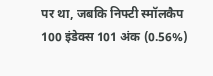पर था, जबकि निफ्टी स्मॉलकैप 100 इंडेक्स 101 अंक (0.56%)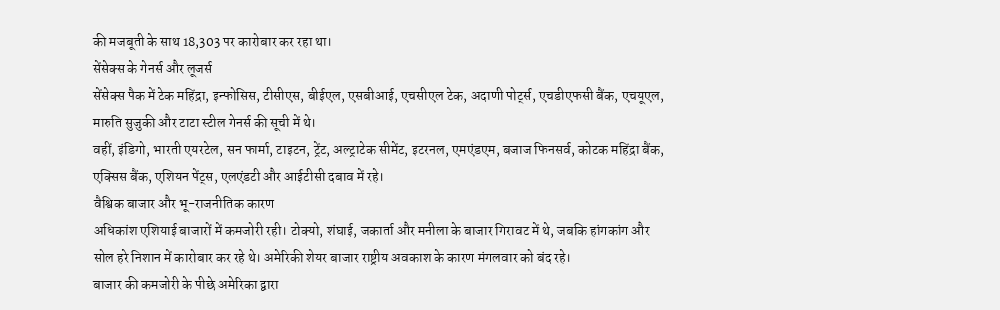की मजबूती के साथ 18,303 पर कारोबार कर रहा था।
सेंसेक्स के गेनर्स और लूजर्स
सेंसेक्स पैक में टेक महिंद्रा, इन्फोसिस, टीसीएस, बीईएल, एसबीआई, एचसीएल टेक, अदाणी पोर्ट्स, एचडीएफसी बैंक, एचयूएल, मारुति सुजुकी और टाटा स्टील गेनर्स की सूची में थे।
वहीं, इंडिगो, भारती एयरटेल, सन फार्मा, टाइटन, ट्रेंट, अल्ट्राटेक सीमेंट, इटरनल, एमएंडएम, बजाज फिनसर्व, कोटक महिंद्रा बैंक, एक्सिस बैंक, एशियन पेंट्स, एलएंडटी और आईटीसी दबाव में रहे।
वैश्विक बाजार और भू-राजनीतिक कारण
अधिकांश एशियाई बाजारों में कमजोरी रही। टोक्यो, शंघाई, जकार्ता और मनीला के बाजार गिरावट में थे, जबकि हांगकांग और सोल हरे निशान में कारोबार कर रहे थे। अमेरिकी शेयर बाजार राष्ट्रीय अवकाश के कारण मंगलवार को बंद रहे।
बाजार की कमजोरी के पीछे अमेरिका द्वारा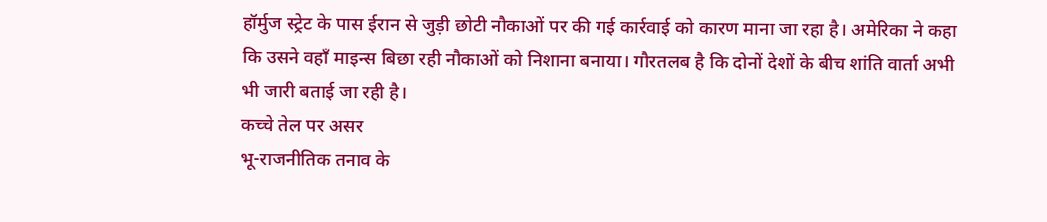हॉर्मुज स्ट्रेट के पास ईरान से जुड़ी छोटी नौकाओं पर की गई कार्रवाई को कारण माना जा रहा है। अमेरिका ने कहा कि उसने वहाँ माइन्स बिछा रही नौकाओं को निशाना बनाया। गौरतलब है कि दोनों देशों के बीच शांति वार्ता अभी भी जारी बताई जा रही है।
कच्चे तेल पर असर
भू-राजनीतिक तनाव के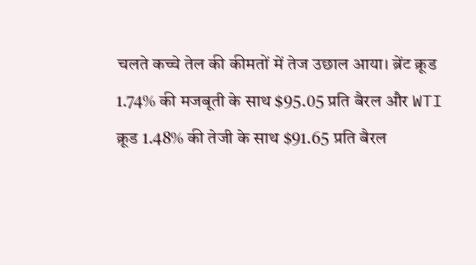चलते कच्चे तेल की कीमतों में तेज उछाल आया। ब्रेंट क्रूड 1.74% की मजबूती के साथ $95.05 प्रति बैरल और WTI क्रूड 1.48% की तेजी के साथ $91.65 प्रति बैरल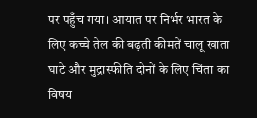पर पहुँच गया। आयात पर निर्भर भारत के लिए कच्चे तेल की बढ़ती कीमतें चालू खाता घाटे और मुद्रास्फीति दोनों के लिए चिंता का विषय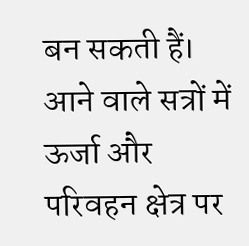बन सकती हैं। आने वाले सत्रों में ऊर्जा और परिवहन क्षेत्र पर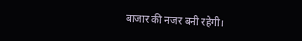बाजार की नजर बनी रहेगी।